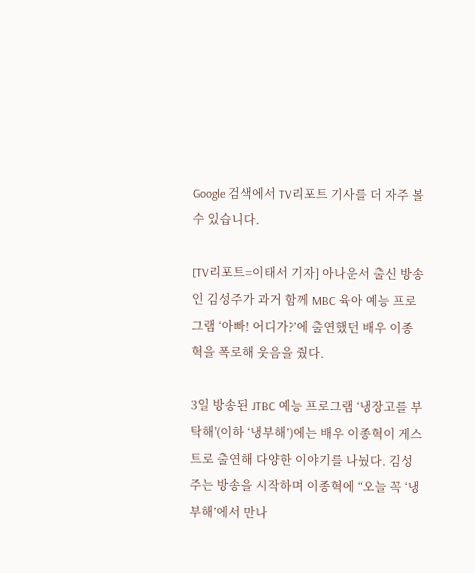Google 검색에서 TV리포트 기사를 더 자주 볼 수 있습니다.

[TV리포트=이태서 기자] 아나운서 출신 방송인 김성주가 과거 함께 MBC 육아 예능 프로그램 ‘아빠! 어디가?’에 출연했던 배우 이종혁을 폭로해 웃음을 줬다.

3일 방송된 JTBC 예능 프로그램 ‘냉장고를 부탁해'(이하 ‘냉부해’)에는 배우 이종혁이 게스트로 출연해 다양한 이야기를 나눴다. 김성주는 방송을 시작하며 이종혁에 “오늘 꼭 ‘냉부해’에서 만나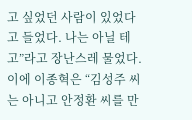고 싶었던 사람이 있었다고 들었다. 나는 아닐 테고”라고 장난스레 물었다. 이에 이종혁은 “김성주 씨는 아니고 안정환 씨를 만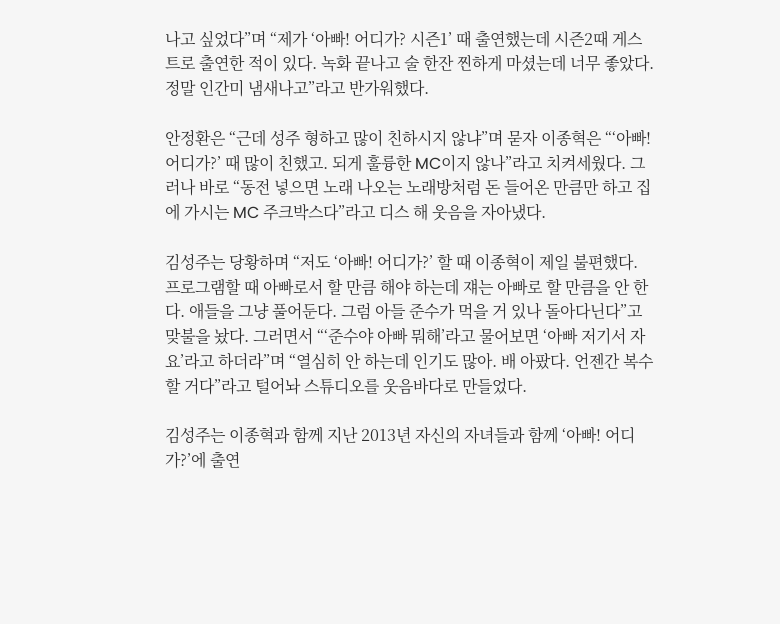나고 싶었다”며 “제가 ‘아빠! 어디가? 시즌1’ 때 출연했는데 시즌2때 게스트로 출연한 적이 있다. 녹화 끝나고 술 한잔 찐하게 마셨는데 너무 좋았다. 정말 인간미 냄새나고”라고 반가워했다.

안정환은 “근데 성주 형하고 많이 친하시지 않냐”며 묻자 이종혁은 “‘아빠! 어디가?’ 때 많이 친했고. 되게 훌륭한 MC이지 않나”라고 치켜세웠다. 그러나 바로 “동전 넣으면 노래 나오는 노래방처럼 돈 들어온 만큼만 하고 집에 가시는 MC 주크박스다”라고 디스 해 웃음을 자아냈다.

김성주는 당황하며 “저도 ‘아빠! 어디가?’ 할 때 이종혁이 제일 불편했다. 프로그램할 때 아빠로서 할 만큼 해야 하는데 쟤는 아빠로 할 만큼을 안 한다. 애들을 그냥 풀어둔다. 그럼 아들 준수가 먹을 거 있나 돌아다닌다”고 맞불을 놨다. 그러면서 “‘준수야 아빠 뭐해’라고 물어보면 ‘아빠 저기서 자요’라고 하더라”며 “열심히 안 하는데 인기도 많아. 배 아팠다. 언젠간 복수할 거다”라고 털어놔 스튜디오를 웃음바다로 만들었다.

김성주는 이종혁과 함께 지난 2013년 자신의 자녀들과 함께 ‘아빠! 어디가?’에 출연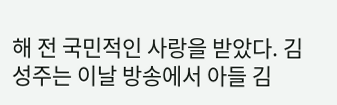해 전 국민적인 사랑을 받았다. 김성주는 이날 방송에서 아들 김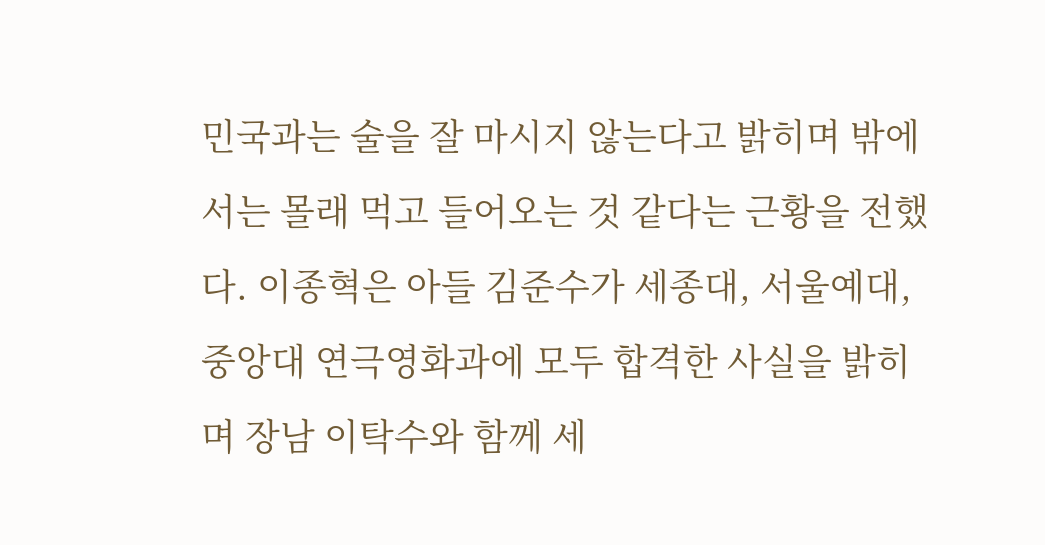민국과는 술을 잘 마시지 않는다고 밝히며 밖에서는 몰래 먹고 들어오는 것 같다는 근황을 전했다. 이종혁은 아들 김준수가 세종대, 서울예대, 중앙대 연극영화과에 모두 합격한 사실을 밝히며 장남 이탁수와 함께 세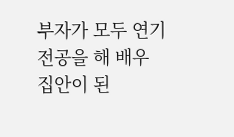부자가 모두 연기 전공을 해 배우 집안이 된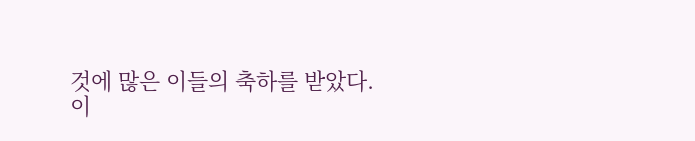것에 많은 이들의 축하를 받았다.
이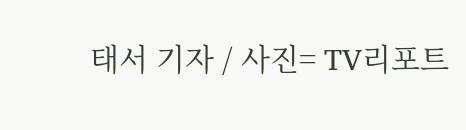태서 기자 / 사진= TV리포트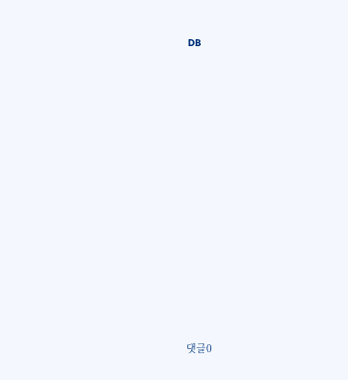DB

















댓글0